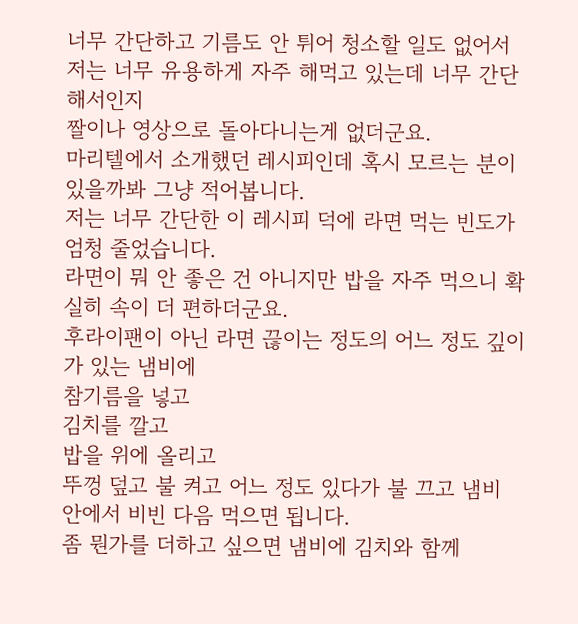너무 간단하고 기름도 안 튀어 청소할 일도 없어서
저는 너무 유용하게 자주 해먹고 있는데 너무 간단해서인지
짤이나 영상으로 돌아다니는게 없더군요.
마리텔에서 소개했던 레시피인데 혹시 모르는 분이 있을까봐 그냥 적어봅니다.
저는 너무 간단한 이 레시피 덕에 라면 먹는 빈도가 엄청 줄었습니다.
라면이 뭐 안 좋은 건 아니지만 밥을 자주 먹으니 확실히 속이 더 편하더군요.
후라이팬이 아닌 라면 끊이는 정도의 어느 정도 깊이가 있는 냄비에
참기름을 넣고
김치를 깔고
밥을 위에 올리고
뚜껑 덮고 불 켜고 어느 정도 있다가 불 끄고 냄비 안에서 비빈 다음 먹으면 됩니다.
좀 뭔가를 더하고 싶으면 냄비에 김치와 함께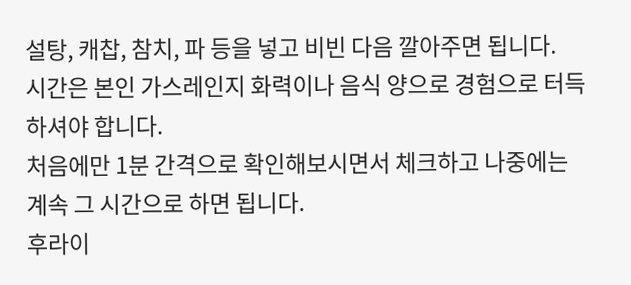설탕, 캐찹, 참치, 파 등을 넣고 비빈 다음 깔아주면 됩니다.
시간은 본인 가스레인지 화력이나 음식 양으로 경험으로 터득하셔야 합니다.
처음에만 1분 간격으로 확인해보시면서 체크하고 나중에는 계속 그 시간으로 하면 됩니다.
후라이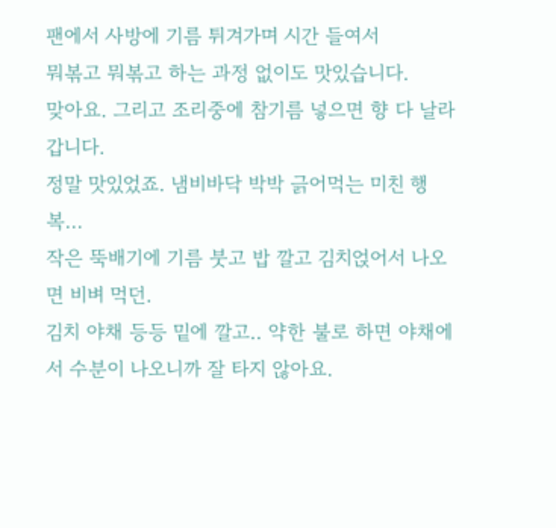팬에서 사방에 기름 튀겨가며 시간 들여서
뭐볶고 뭐볶고 하는 과정 없이도 맛있습니다.
맞아요. 그리고 조리중에 참기름 넣으면 향 다 날라갑니다.
정말 맛있었죠. 냄비바닥 박박 긁어먹는 미친 행복...
작은 뚝배기에 기름 붓고 밥 깔고 김치얹어서 나오면 비벼 먹던.
김치 야채 등등 밑에 깔고.. 약한 불로 하면 야채에서 수분이 나오니까 잘 타지 않아요.